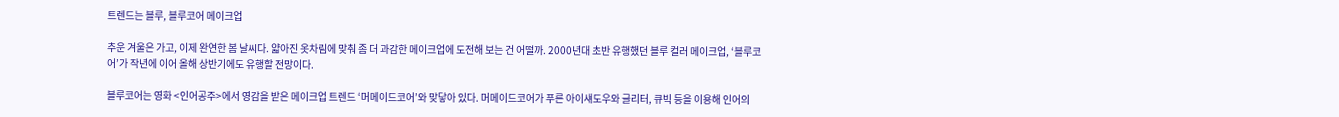트렌드는 블루, 블루코어 메이크업

추운 겨울은 가고, 이제 완연한 봄 날씨다. 얇아진 옷차림에 맞춰 좀 더 과감한 메이크업에 도전해 보는 건 어떨까. 2000년대 초반 유행했던 블루 컬러 메이크업, ‘블루코어’가 작년에 이어 올해 상반기에도 유행할 전망이다.

블루코어는 영화 <인어공주>에서 영감을 받은 메이크업 트렌드 ‘머메이드코어’와 맞닿아 있다. 머메이드코어가 푸른 아이섀도우와 글리터, 큐빅 등을 이용해 인어의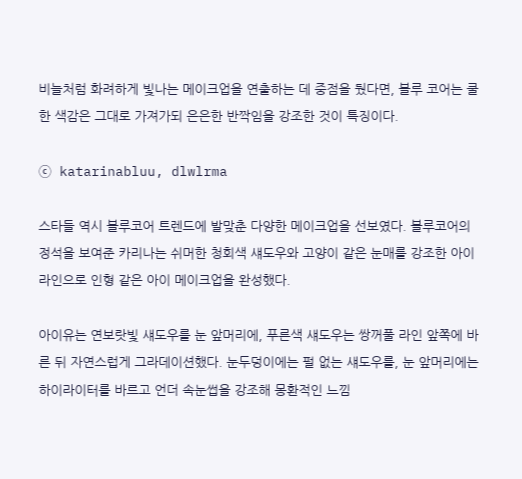비늘처럼 화려하게 빛나는 메이크업을 연출하는 데 중점을 뒀다면, 블루 코어는 쿨한 색감은 그대로 가져가되 은은한 반짝임을 강조한 것이 특징이다.

ⓒ katarinabluu, dlwlrma

스타들 역시 블루코어 트렌드에 발맞춘 다양한 메이크업을 선보였다. 블루코어의 정석을 보여준 카리나는 쉬머한 청회색 섀도우와 고양이 같은 눈매를 강조한 아이라인으로 인형 같은 아이 메이크업을 완성했다.

아이유는 연보랏빛 섀도우를 눈 앞머리에, 푸른색 섀도우는 쌍꺼풀 라인 앞쪽에 바른 뒤 자연스럽게 그라데이션했다. 눈두덩이에는 펄 없는 섀도우를, 눈 앞머리에는 하이라이터를 바르고 언더 속눈썹을 강조해 몽환적인 느낌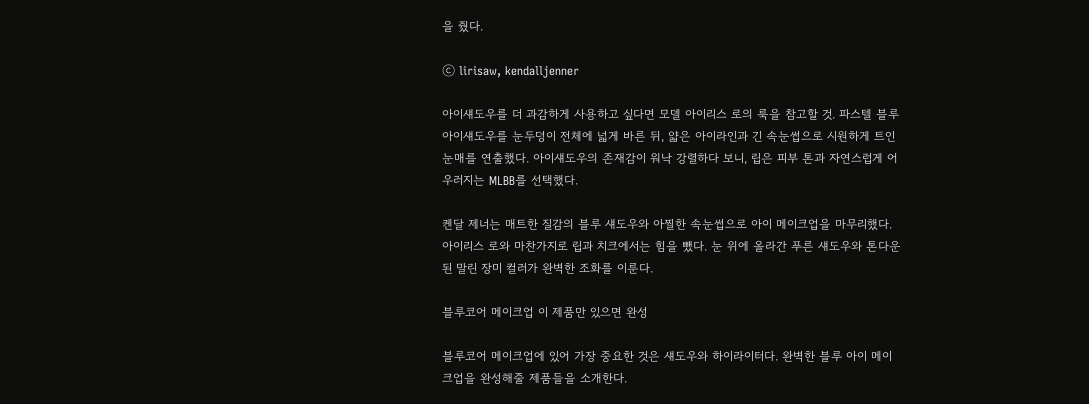을 줬다.

ⓒ lirisaw, kendalljenner

아이섀도우를 더 과감하게 사용하고 싶다면 모델 아이리스 로의 룩을 참고할 것. 파스텔 블루 아이섀도우를 눈두덩이 전체에 넓게 바른 뒤, 얇은 아이라인과 긴 속눈썹으로 시원하게 트인 눈매를 연출했다. 아이섀도우의 존재감이 워낙 강렬하다 보니, 립은 피부 톤과 자연스럽게 어우러지는 MLBB를 선택했다.

켄달 제너는 매트한 질감의 블루 섀도우와 아찔한 속눈썹으로 아이 메이크업을 마무리했다. 아이리스 로와 마찬가지로 립과 치크에서는 힘을 뺐다. 눈 위에 올라간 푸른 섀도우와 톤다운된 말린 장미 컬러가 완벽한 조화를 이룬다.

블루코어 메이크업 이 제품만 있으면 완성

블루코어 메이크업에 있어 가장 중요한 것은 섀도우와 하이라이터다. 완벽한 블루 아이 메이크업을 완성해줄 제품들을 소개한다.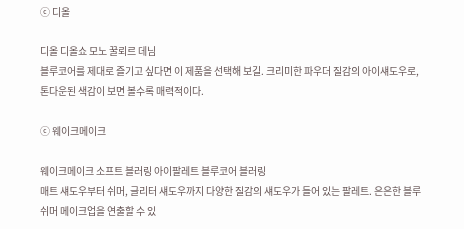ⓒ 디올

디올 디올쇼 모노 꿀뢰르 데님
블루코어를 제대로 즐기고 싶다면 이 제품을 선택해 보길. 크리미한 파우더 질감의 아이섀도우로, 톤다운된 색감이 보면 볼수록 매력적이다.

ⓒ 웨이크메이크

웨이크메이크 소프트 블러링 아이팔레트 블루코어 블러링
매트 섀도우부터 쉬머, 글리터 섀도우까지 다양한 질감의 섀도우가 들어 있는 팔레트. 은은한 블루 쉬머 메이크업을 연출할 수 있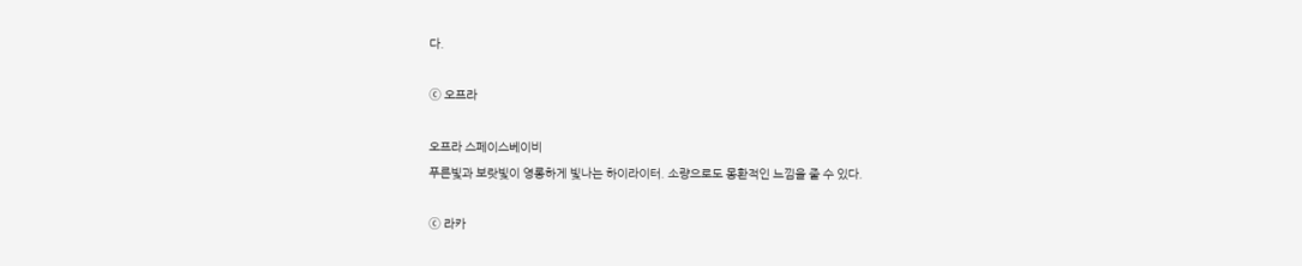다.

ⓒ 오프라

오프라 스페이스베이비
푸른빛과 보랏빛이 영롱하게 빛나는 하이라이터. 소량으로도 몽환적인 느낌을 줄 수 있다.

ⓒ 라카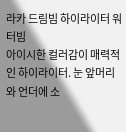라카 드림빔 하이라이터 워터빔
아이시한 컬러감이 매력적인 하이라이터. 눈 앞머리와 언더에 소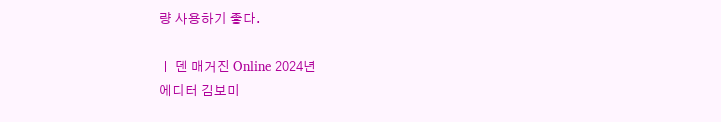량 사용하기 좋다.

ㅣ 덴 매거진 Online 2024년
에디터 김보미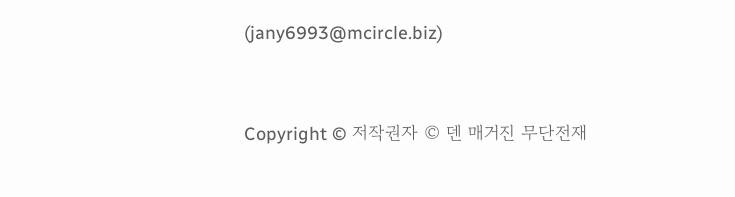(jany6993@mcircle.biz)


Copyright © 저작권자 © 덴 매거진 무단전재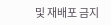및 재배포 금지